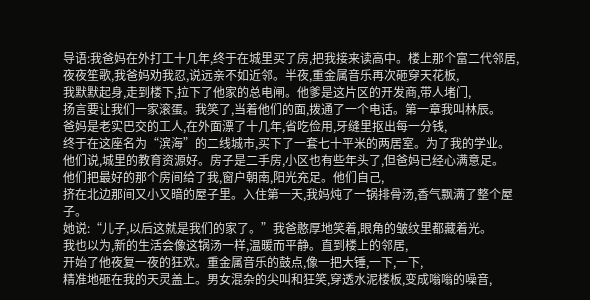导语:我爸妈在外打工十几年,终于在城里买了房,把我接来读高中。楼上那个富二代邻居,
夜夜笙歌,我爸妈劝我忍,说远亲不如近邻。半夜,重金属音乐再次砸穿天花板,
我默默起身,走到楼下,拉下了他家的总电闸。他爹是这片区的开发商,带人堵门,
扬言要让我们一家滚蛋。我笑了,当着他们的面,拨通了一个电话。第一章我叫林辰。
爸妈是老实巴交的工人,在外面漂了十几年,省吃俭用,牙缝里抠出每一分钱,
终于在这座名为“滨海”的二线城市,买下了一套七十平米的两居室。为了我的学业。
他们说,城里的教育资源好。房子是二手房,小区也有些年头了,但爸妈已经心满意足。
他们把最好的那个房间给了我,窗户朝南,阳光充足。他们自己,
挤在北边那间又小又暗的屋子里。入住第一天,我妈炖了一锅排骨汤,香气飘满了整个屋子。
她说:“儿子,以后这就是我们的家了。”我爸憨厚地笑着,眼角的皱纹里都藏着光。
我也以为,新的生活会像这锅汤一样,温暖而平静。直到楼上的邻居,
开始了他夜复一夜的狂欢。重金属音乐的鼓点,像一把大锤,一下,一下,
精准地砸在我的天灵盖上。男女混杂的尖叫和狂笑,穿透水泥楼板,变成嗡嗡的噪音,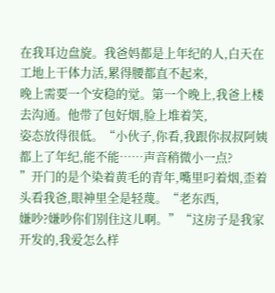在我耳边盘旋。我爸妈都是上年纪的人,白天在工地上干体力活,累得腰都直不起来,
晚上需要一个安稳的觉。第一个晚上,我爸上楼去沟通。他带了包好烟,脸上堆着笑,
姿态放得很低。“小伙子,你看,我跟你叔叔阿姨都上了年纪,能不能……声音稍微小一点?
”开门的是个染着黄毛的青年,嘴里叼着烟,歪着头看我爸,眼神里全是轻蔑。“老东西,
嫌吵?嫌吵你们别住这儿啊。”“这房子是我家开发的,我爱怎么样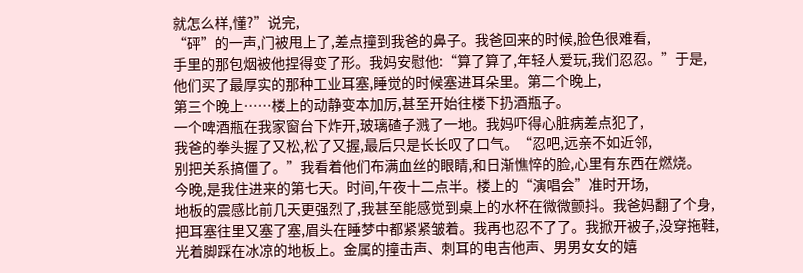就怎么样,懂?”说完,
“砰”的一声,门被甩上了,差点撞到我爸的鼻子。我爸回来的时候,脸色很难看,
手里的那包烟被他捏得变了形。我妈安慰他:“算了算了,年轻人爱玩,我们忍忍。”于是,
他们买了最厚实的那种工业耳塞,睡觉的时候塞进耳朵里。第二个晚上,
第三个晚上……楼上的动静变本加厉,甚至开始往楼下扔酒瓶子。
一个啤酒瓶在我家窗台下炸开,玻璃碴子溅了一地。我妈吓得心脏病差点犯了,
我爸的拳头握了又松,松了又握,最后只是长长叹了口气。“忍吧,远亲不如近邻,
别把关系搞僵了。”我看着他们布满血丝的眼睛,和日渐憔悴的脸,心里有东西在燃烧。
今晚,是我住进来的第七天。时间,午夜十二点半。楼上的“演唱会”准时开场,
地板的震感比前几天更强烈了,我甚至能感觉到桌上的水杯在微微颤抖。我爸妈翻了个身,
把耳塞往里又塞了塞,眉头在睡梦中都紧紧皱着。我再也忍不了了。我掀开被子,没穿拖鞋,
光着脚踩在冰凉的地板上。金属的撞击声、刺耳的电吉他声、男男女女的嬉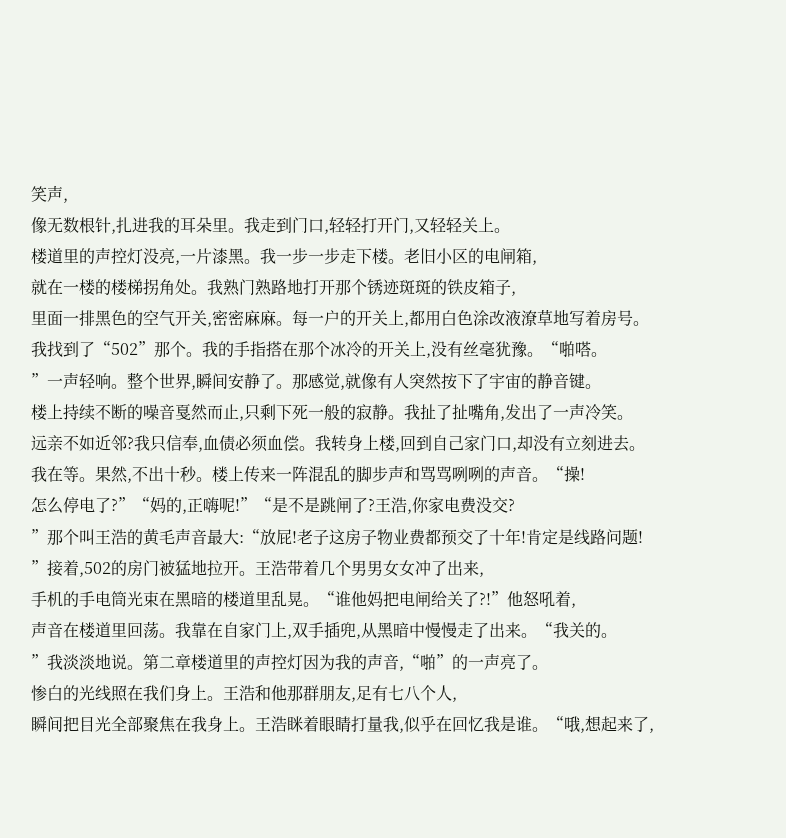笑声,
像无数根针,扎进我的耳朵里。我走到门口,轻轻打开门,又轻轻关上。
楼道里的声控灯没亮,一片漆黑。我一步一步走下楼。老旧小区的电闸箱,
就在一楼的楼梯拐角处。我熟门熟路地打开那个锈迹斑斑的铁皮箱子,
里面一排黑色的空气开关,密密麻麻。每一户的开关上,都用白色涂改液潦草地写着房号。
我找到了“502”那个。我的手指搭在那个冰冷的开关上,没有丝毫犹豫。“啪嗒。
”一声轻响。整个世界,瞬间安静了。那感觉,就像有人突然按下了宇宙的静音键。
楼上持续不断的噪音戛然而止,只剩下死一般的寂静。我扯了扯嘴角,发出了一声冷笑。
远亲不如近邻?我只信奉,血债必须血偿。我转身上楼,回到自己家门口,却没有立刻进去。
我在等。果然,不出十秒。楼上传来一阵混乱的脚步声和骂骂咧咧的声音。“操!
怎么停电了?”“妈的,正嗨呢!”“是不是跳闸了?王浩,你家电费没交?
”那个叫王浩的黄毛声音最大:“放屁!老子这房子物业费都预交了十年!肯定是线路问题!
”接着,502的房门被猛地拉开。王浩带着几个男男女女冲了出来,
手机的手电筒光束在黑暗的楼道里乱晃。“谁他妈把电闸给关了?!”他怒吼着,
声音在楼道里回荡。我靠在自家门上,双手插兜,从黑暗中慢慢走了出来。“我关的。
”我淡淡地说。第二章楼道里的声控灯因为我的声音,“啪”的一声亮了。
惨白的光线照在我们身上。王浩和他那群朋友,足有七八个人,
瞬间把目光全部聚焦在我身上。王浩眯着眼睛打量我,似乎在回忆我是谁。“哦,想起来了,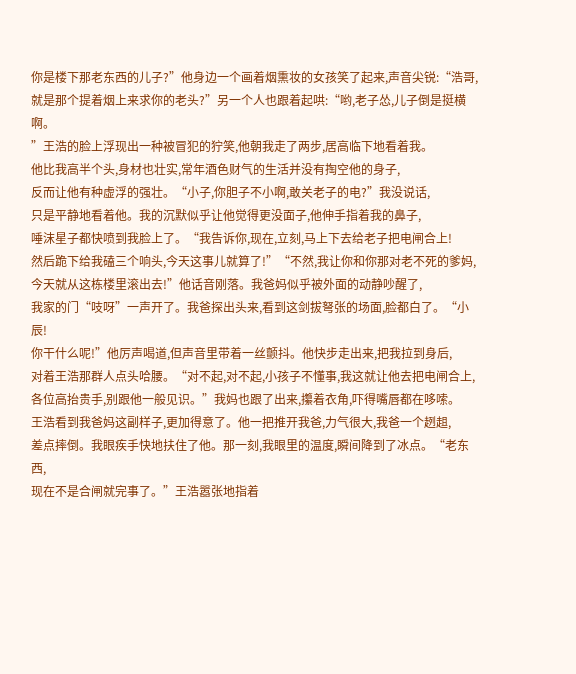你是楼下那老东西的儿子?”他身边一个画着烟熏妆的女孩笑了起来,声音尖锐:“浩哥,
就是那个提着烟上来求你的老头?”另一个人也跟着起哄:“哟,老子怂,儿子倒是挺横啊。
”王浩的脸上浮现出一种被冒犯的狞笑,他朝我走了两步,居高临下地看着我。
他比我高半个头,身材也壮实,常年酒色财气的生活并没有掏空他的身子,
反而让他有种虚浮的强壮。“小子,你胆子不小啊,敢关老子的电?”我没说话,
只是平静地看着他。我的沉默似乎让他觉得更没面子,他伸手指着我的鼻子,
唾沫星子都快喷到我脸上了。“我告诉你,现在,立刻,马上下去给老子把电闸合上!
然后跪下给我磕三个响头,今天这事儿就算了!”“不然,我让你和你那对老不死的爹妈,
今天就从这栋楼里滚出去!”他话音刚落。我爸妈似乎被外面的动静吵醒了,
我家的门“吱呀”一声开了。我爸探出头来,看到这剑拔弩张的场面,脸都白了。“小辰!
你干什么呢!”他厉声喝道,但声音里带着一丝颤抖。他快步走出来,把我拉到身后,
对着王浩那群人点头哈腰。“对不起,对不起,小孩子不懂事,我这就让他去把电闸合上,
各位高抬贵手,别跟他一般见识。”我妈也跟了出来,攥着衣角,吓得嘴唇都在哆嗦。
王浩看到我爸妈这副样子,更加得意了。他一把推开我爸,力气很大,我爸一个趔趄,
差点摔倒。我眼疾手快地扶住了他。那一刻,我眼里的温度,瞬间降到了冰点。“老东西,
现在不是合闸就完事了。”王浩嚣张地指着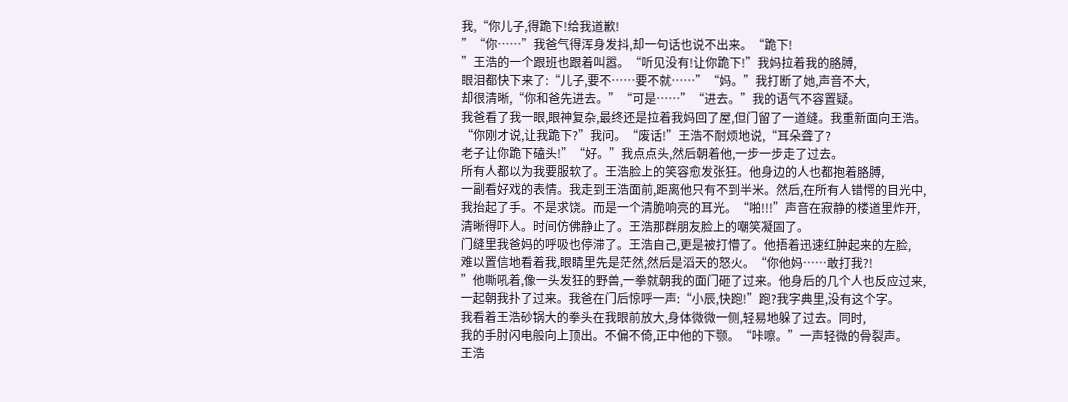我,“你儿子,得跪下!给我道歉!
”“你……”我爸气得浑身发抖,却一句话也说不出来。“跪下!
”王浩的一个跟班也跟着叫嚣。“听见没有!让你跪下!”我妈拉着我的胳膊,
眼泪都快下来了:“儿子,要不……要不就……”“妈。”我打断了她,声音不大,
却很清晰,“你和爸先进去。”“可是……”“进去。”我的语气不容置疑。
我爸看了我一眼,眼神复杂,最终还是拉着我妈回了屋,但门留了一道缝。我重新面向王浩。
“你刚才说,让我跪下?”我问。“废话!”王浩不耐烦地说,“耳朵聋了?
老子让你跪下磕头!”“好。”我点点头,然后朝着他,一步一步走了过去。
所有人都以为我要服软了。王浩脸上的笑容愈发张狂。他身边的人也都抱着胳膊,
一副看好戏的表情。我走到王浩面前,距离他只有不到半米。然后,在所有人错愕的目光中,
我抬起了手。不是求饶。而是一个清脆响亮的耳光。“啪!!!”声音在寂静的楼道里炸开,
清晰得吓人。时间仿佛静止了。王浩那群朋友脸上的嘲笑凝固了。
门缝里我爸妈的呼吸也停滞了。王浩自己,更是被打懵了。他捂着迅速红肿起来的左脸,
难以置信地看着我,眼睛里先是茫然,然后是滔天的怒火。“你他妈……敢打我?!
”他嘶吼着,像一头发狂的野兽,一拳就朝我的面门砸了过来。他身后的几个人也反应过来,
一起朝我扑了过来。我爸在门后惊呼一声:“小辰,快跑!”跑?我字典里,没有这个字。
我看着王浩砂锅大的拳头在我眼前放大,身体微微一侧,轻易地躲了过去。同时,
我的手肘闪电般向上顶出。不偏不倚,正中他的下颚。“咔嚓。”一声轻微的骨裂声。
王浩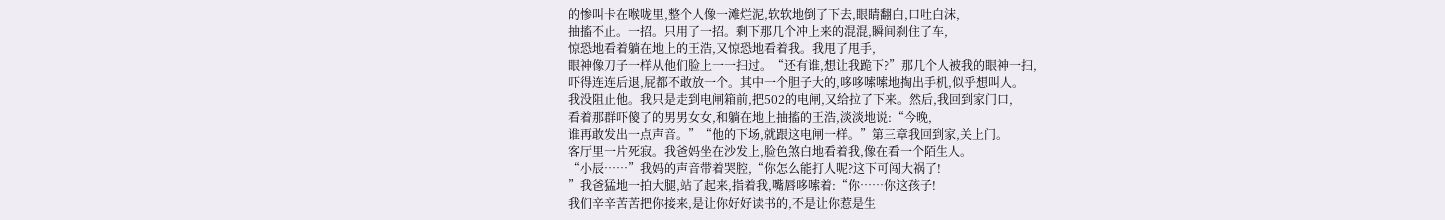的惨叫卡在喉咙里,整个人像一滩烂泥,软软地倒了下去,眼睛翻白,口吐白沫,
抽搐不止。一招。只用了一招。剩下那几个冲上来的混混,瞬间刹住了车,
惊恐地看着躺在地上的王浩,又惊恐地看着我。我甩了甩手,
眼神像刀子一样从他们脸上一一扫过。“还有谁,想让我跪下?”那几个人被我的眼神一扫,
吓得连连后退,屁都不敢放一个。其中一个胆子大的,哆哆嗦嗦地掏出手机,似乎想叫人。
我没阻止他。我只是走到电闸箱前,把502的电闸,又给拉了下来。然后,我回到家门口,
看着那群吓傻了的男男女女,和躺在地上抽搐的王浩,淡淡地说:“今晚,
谁再敢发出一点声音。”“他的下场,就跟这电闸一样。”第三章我回到家,关上门。
客厅里一片死寂。我爸妈坐在沙发上,脸色煞白地看着我,像在看一个陌生人。
“小辰……”我妈的声音带着哭腔,“你怎么能打人呢?这下可闯大祸了!
”我爸猛地一拍大腿,站了起来,指着我,嘴唇哆嗦着:“你……你这孩子!
我们辛辛苦苦把你接来,是让你好好读书的,不是让你惹是生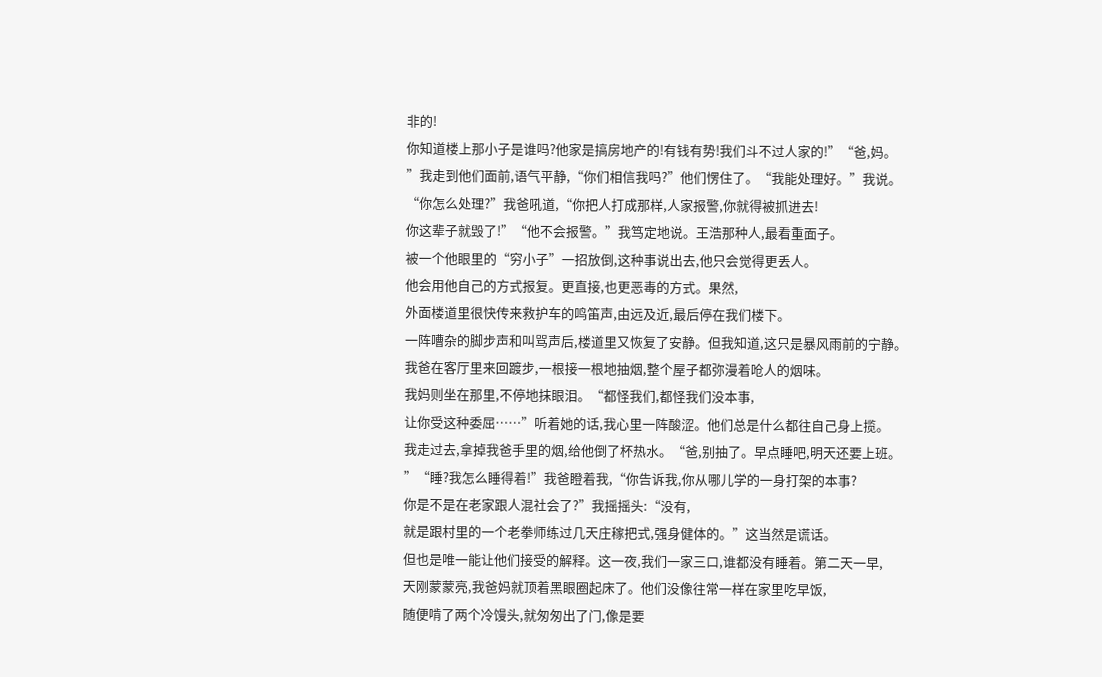非的!
你知道楼上那小子是谁吗?他家是搞房地产的!有钱有势!我们斗不过人家的!”“爸,妈。
”我走到他们面前,语气平静,“你们相信我吗?”他们愣住了。“我能处理好。”我说。
“你怎么处理?”我爸吼道,“你把人打成那样,人家报警,你就得被抓进去!
你这辈子就毁了!”“他不会报警。”我笃定地说。王浩那种人,最看重面子。
被一个他眼里的“穷小子”一招放倒,这种事说出去,他只会觉得更丢人。
他会用他自己的方式报复。更直接,也更恶毒的方式。果然,
外面楼道里很快传来救护车的鸣笛声,由远及近,最后停在我们楼下。
一阵嘈杂的脚步声和叫骂声后,楼道里又恢复了安静。但我知道,这只是暴风雨前的宁静。
我爸在客厅里来回踱步,一根接一根地抽烟,整个屋子都弥漫着呛人的烟味。
我妈则坐在那里,不停地抹眼泪。“都怪我们,都怪我们没本事,
让你受这种委屈……”听着她的话,我心里一阵酸涩。他们总是什么都往自己身上揽。
我走过去,拿掉我爸手里的烟,给他倒了杯热水。“爸,别抽了。早点睡吧,明天还要上班。
”“睡?我怎么睡得着!”我爸瞪着我,“你告诉我,你从哪儿学的一身打架的本事?
你是不是在老家跟人混社会了?”我摇摇头:“没有,
就是跟村里的一个老拳师练过几天庄稼把式,强身健体的。”这当然是谎话。
但也是唯一能让他们接受的解释。这一夜,我们一家三口,谁都没有睡着。第二天一早,
天刚蒙蒙亮,我爸妈就顶着黑眼圈起床了。他们没像往常一样在家里吃早饭,
随便啃了两个冷馒头,就匆匆出了门,像是要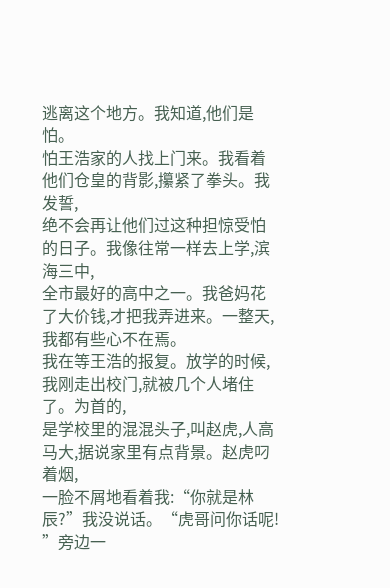逃离这个地方。我知道,他们是怕。
怕王浩家的人找上门来。我看着他们仓皇的背影,攥紧了拳头。我发誓,
绝不会再让他们过这种担惊受怕的日子。我像往常一样去上学,滨海三中,
全市最好的高中之一。我爸妈花了大价钱,才把我弄进来。一整天,我都有些心不在焉。
我在等王浩的报复。放学的时候,我刚走出校门,就被几个人堵住了。为首的,
是学校里的混混头子,叫赵虎,人高马大,据说家里有点背景。赵虎叼着烟,
一脸不屑地看着我:“你就是林辰?”我没说话。“虎哥问你话呢!
”旁边一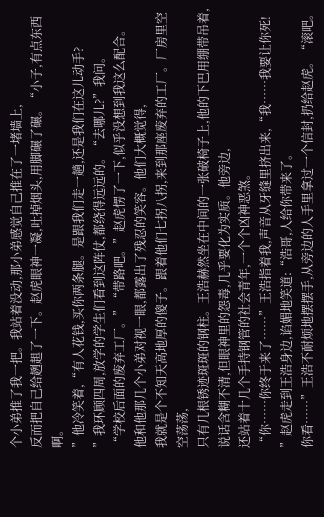个小弟推了我一把。我站着没动,那小弟感觉自己推在了一堵墙上,
反而把自己给趔趄了一下。赵虎眼神一凝,吐掉烟头,用脚碾了碾。“小子,有点东西啊。
”他冷笑着,“有人花钱,买你两条腿。是跟我们走一趟,还是我们在这儿动手?
”我环顾四周,放学的学生们看到这阵仗,都绕得远远的。“去哪儿?”我问。
“学校后面的废弃工厂。”“带路吧。”赵虎愣了一下,似乎没想到我这么配合。
他和他那几个小弟对视一眼,都露出了残忍的笑容。他们大概觉得,
我就是个不知天高地厚的傻子。跟着他们七拐八拐,来到那座废弃的工厂。厂房里空空荡荡,
只有几根锈迹斑斑的钢柱。王浩赫然坐在中间的一张破椅子上,他的下巴用绷带吊着,
说话含糊不清,但眼神里的怨毒,几乎要化为实质。他旁边,
还站着十几个手持钢管的社会青年,一个个凶神恶煞。
“你……你终于来了……”王浩指着我,声音从牙缝里挤出来,“我……我要让你死!
”赵虎走到王浩身边,谄媚地笑道:“浩哥,人给你带来了。
你看……”王浩不耐烦地摆摆手,从旁边的人手里拿过一个信封,扔给赵虎。“滚吧。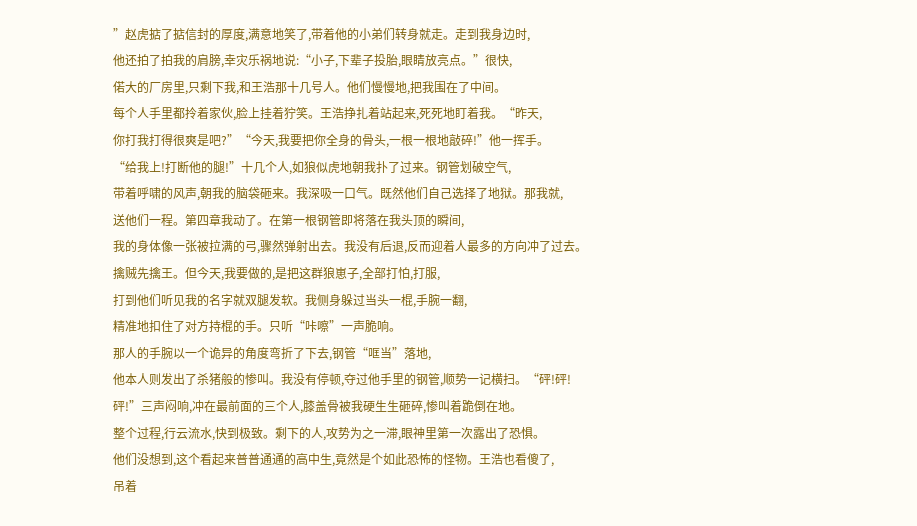”赵虎掂了掂信封的厚度,满意地笑了,带着他的小弟们转身就走。走到我身边时,
他还拍了拍我的肩膀,幸灾乐祸地说:“小子,下辈子投胎,眼睛放亮点。”很快,
偌大的厂房里,只剩下我,和王浩那十几号人。他们慢慢地,把我围在了中间。
每个人手里都拎着家伙,脸上挂着狞笑。王浩挣扎着站起来,死死地盯着我。“昨天,
你打我打得很爽是吧?”“今天,我要把你全身的骨头,一根一根地敲碎!”他一挥手。
“给我上!打断他的腿!”十几个人,如狼似虎地朝我扑了过来。钢管划破空气,
带着呼啸的风声,朝我的脑袋砸来。我深吸一口气。既然他们自己选择了地狱。那我就,
送他们一程。第四章我动了。在第一根钢管即将落在我头顶的瞬间,
我的身体像一张被拉满的弓,骤然弹射出去。我没有后退,反而迎着人最多的方向冲了过去。
擒贼先擒王。但今天,我要做的,是把这群狼崽子,全部打怕,打服,
打到他们听见我的名字就双腿发软。我侧身躲过当头一棍,手腕一翻,
精准地扣住了对方持棍的手。只听“咔嚓”一声脆响。
那人的手腕以一个诡异的角度弯折了下去,钢管“哐当”落地,
他本人则发出了杀猪般的惨叫。我没有停顿,夺过他手里的钢管,顺势一记横扫。“砰!砰!
砰!”三声闷响,冲在最前面的三个人,膝盖骨被我硬生生砸碎,惨叫着跪倒在地。
整个过程,行云流水,快到极致。剩下的人,攻势为之一滞,眼神里第一次露出了恐惧。
他们没想到,这个看起来普普通通的高中生,竟然是个如此恐怖的怪物。王浩也看傻了,
吊着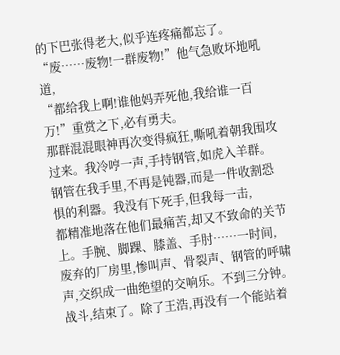的下巴张得老大,似乎连疼痛都忘了。“废……废物!一群废物!”他气急败坏地吼道,
“都给我上啊!谁他妈弄死他,我给谁一百万!”重赏之下,必有勇夫。
那群混混眼神再次变得疯狂,嘶吼着朝我围攻过来。我冷哼一声,手持钢管,如虎入羊群。
钢管在我手里,不再是钝器,而是一件收割恐惧的利器。我没有下死手,但我每一击,
都精准地落在他们最痛苦,却又不致命的关节上。手腕、脚踝、膝盖、手肘……一时间,
废弃的厂房里,惨叫声、骨裂声、钢管的呼啸声,交织成一曲绝望的交响乐。不到三分钟。
战斗,结束了。除了王浩,再没有一个能站着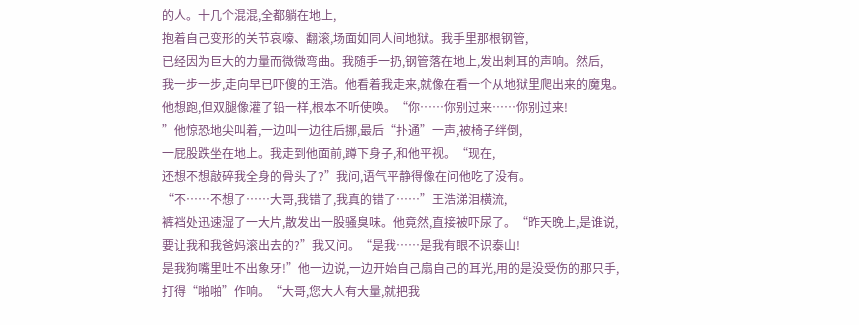的人。十几个混混,全都躺在地上,
抱着自己变形的关节哀嚎、翻滚,场面如同人间地狱。我手里那根钢管,
已经因为巨大的力量而微微弯曲。我随手一扔,钢管落在地上,发出刺耳的声响。然后,
我一步一步,走向早已吓傻的王浩。他看着我走来,就像在看一个从地狱里爬出来的魔鬼。
他想跑,但双腿像灌了铅一样,根本不听使唤。“你……你别过来……你别过来!
”他惊恐地尖叫着,一边叫一边往后挪,最后“扑通”一声,被椅子绊倒,
一屁股跌坐在地上。我走到他面前,蹲下身子,和他平视。“现在,
还想不想敲碎我全身的骨头了?”我问,语气平静得像在问他吃了没有。
“不……不想了……大哥,我错了,我真的错了……”王浩涕泪横流,
裤裆处迅速湿了一大片,散发出一股骚臭味。他竟然,直接被吓尿了。“昨天晚上,是谁说,
要让我和我爸妈滚出去的?”我又问。“是我……是我有眼不识泰山!
是我狗嘴里吐不出象牙!”他一边说,一边开始自己扇自己的耳光,用的是没受伤的那只手,
打得“啪啪”作响。“大哥,您大人有大量,就把我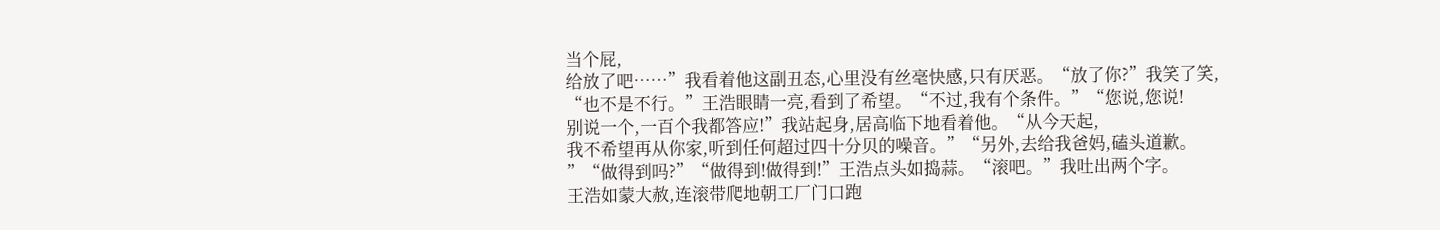当个屁,
给放了吧……”我看着他这副丑态,心里没有丝毫快感,只有厌恶。“放了你?”我笑了笑,
“也不是不行。”王浩眼睛一亮,看到了希望。“不过,我有个条件。”“您说,您说!
别说一个,一百个我都答应!”我站起身,居高临下地看着他。“从今天起,
我不希望再从你家,听到任何超过四十分贝的噪音。”“另外,去给我爸妈,磕头道歉。
”“做得到吗?”“做得到!做得到!”王浩点头如捣蒜。“滚吧。”我吐出两个字。
王浩如蒙大赦,连滚带爬地朝工厂门口跑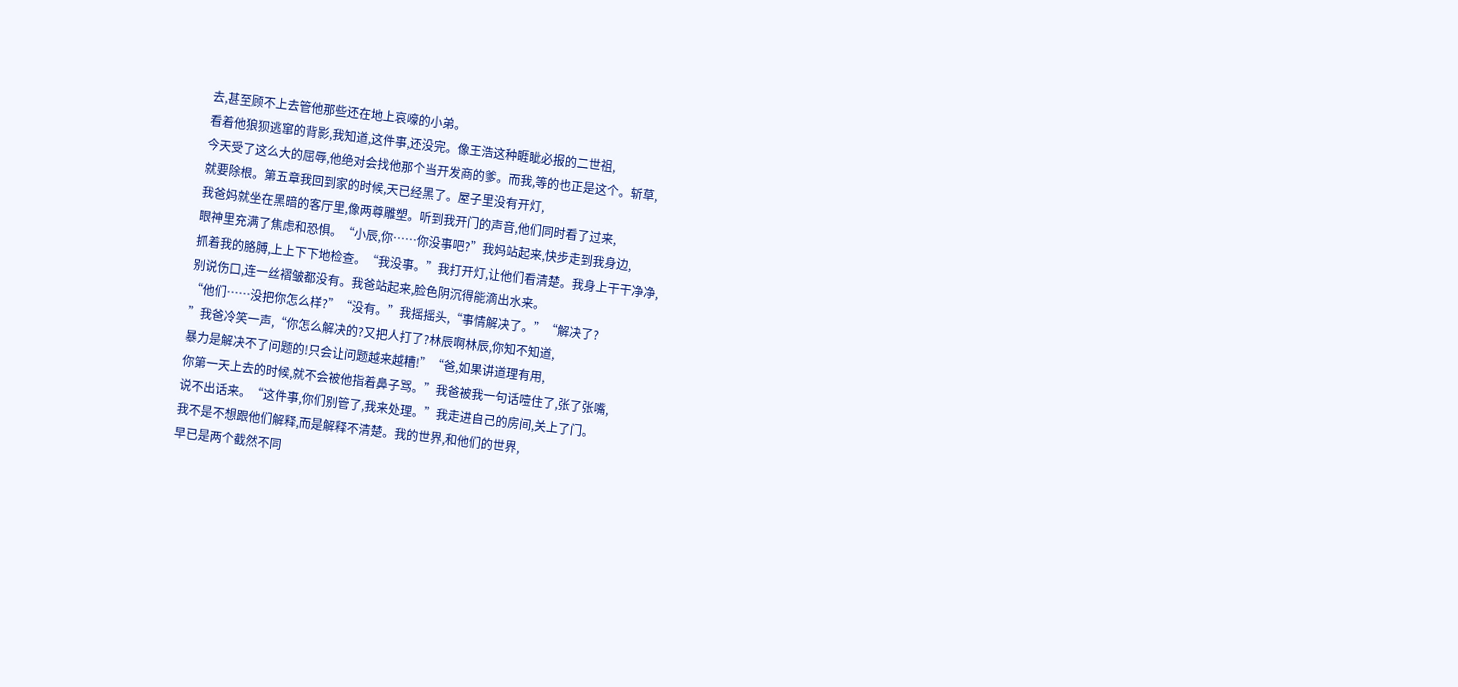去,甚至顾不上去管他那些还在地上哀嚎的小弟。
看着他狼狈逃窜的背影,我知道,这件事,还没完。像王浩这种睚眦必报的二世祖,
今天受了这么大的屈辱,他绝对会找他那个当开发商的爹。而我,等的也正是这个。斩草,
就要除根。第五章我回到家的时候,天已经黑了。屋子里没有开灯,
我爸妈就坐在黑暗的客厅里,像两尊雕塑。听到我开门的声音,他们同时看了过来,
眼神里充满了焦虑和恐惧。“小辰,你……你没事吧?”我妈站起来,快步走到我身边,
抓着我的胳膊,上上下下地检查。“我没事。”我打开灯,让他们看清楚。我身上干干净净,
别说伤口,连一丝褶皱都没有。我爸站起来,脸色阴沉得能滴出水来。
“他们……没把你怎么样?”“没有。”我摇摇头,“事情解决了。”“解决了?
”我爸冷笑一声,“你怎么解决的?又把人打了?林辰啊林辰,你知不知道,
暴力是解决不了问题的!只会让问题越来越糟!”“爸,如果讲道理有用,
你第一天上去的时候,就不会被他指着鼻子骂。”我爸被我一句话噎住了,张了张嘴,
说不出话来。“这件事,你们别管了,我来处理。”我走进自己的房间,关上了门。
我不是不想跟他们解释,而是解释不清楚。我的世界,和他们的世界,
早已是两个截然不同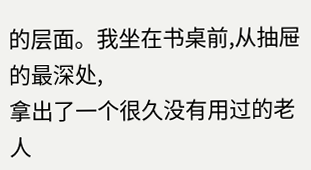的层面。我坐在书桌前,从抽屉的最深处,
拿出了一个很久没有用过的老人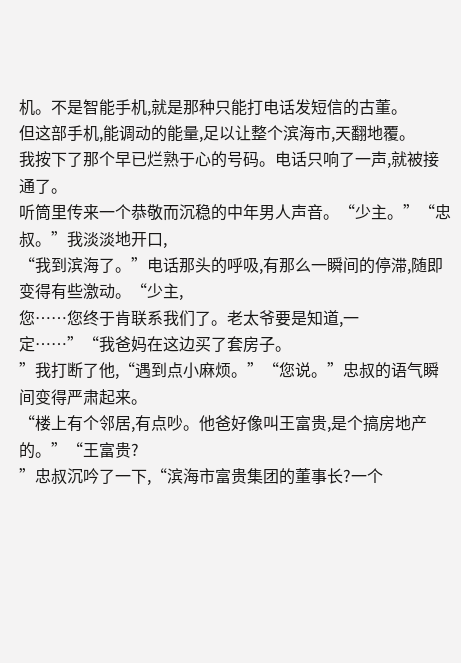机。不是智能手机,就是那种只能打电话发短信的古董。
但这部手机,能调动的能量,足以让整个滨海市,天翻地覆。
我按下了那个早已烂熟于心的号码。电话只响了一声,就被接通了。
听筒里传来一个恭敬而沉稳的中年男人声音。“少主。”“忠叔。”我淡淡地开口,
“我到滨海了。”电话那头的呼吸,有那么一瞬间的停滞,随即变得有些激动。“少主,
您……您终于肯联系我们了。老太爷要是知道,一定……”“我爸妈在这边买了套房子。
”我打断了他,“遇到点小麻烦。”“您说。”忠叔的语气瞬间变得严肃起来。
“楼上有个邻居,有点吵。他爸好像叫王富贵,是个搞房地产的。”“王富贵?
”忠叔沉吟了一下,“滨海市富贵集团的董事长?一个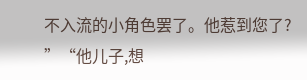不入流的小角色罢了。他惹到您了?
”“他儿子,想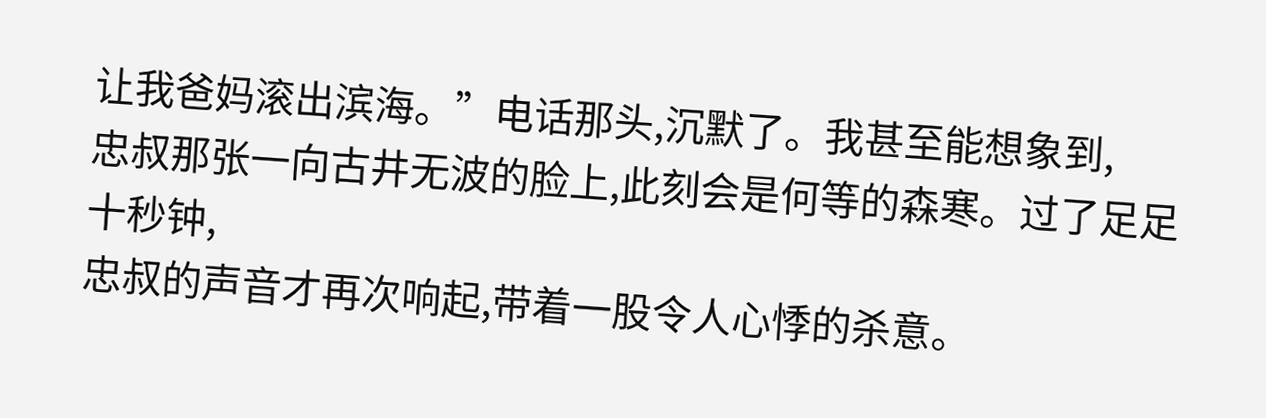让我爸妈滚出滨海。”电话那头,沉默了。我甚至能想象到,
忠叔那张一向古井无波的脸上,此刻会是何等的森寒。过了足足十秒钟,
忠叔的声音才再次响起,带着一股令人心悸的杀意。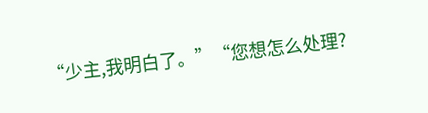“少主,我明白了。”“您想怎么处理?